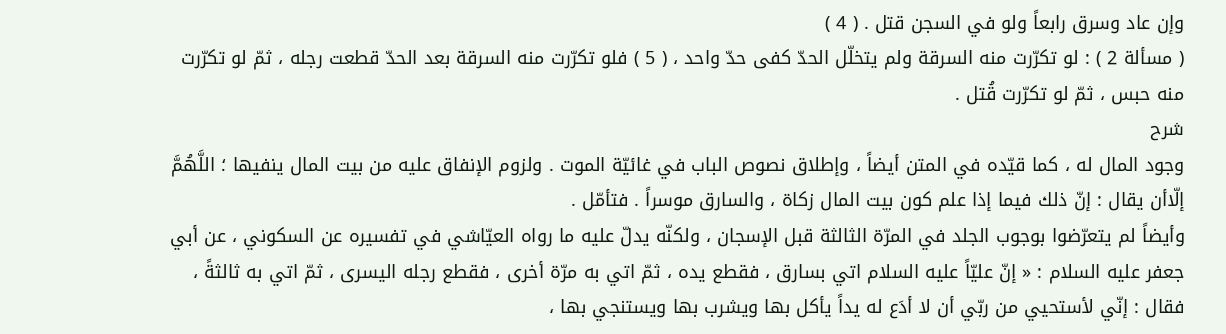وإن عاد وسرق رابعاً ولو في السجن قتل . ( 4 )
( مسألة 2 ) : لو تكرّرت منه السرقة ولم يتخلّل الحدّ كفى حدّ واحد ، ( 5 ) فلو تكرّرت منه السرقة بعد الحدّ قطعت رجله ، ثمّ لو تكرّرت منه حبس ، ثمّ لو تكرّرت قُتل .
شرح
وجود المال له ، كما قيّده في المتن أيضاً ، وإطلاق نصوص الباب في غائيّة الموت . ولزوم الإنفاق عليه من بيت المال ينفيها ؛ اللَّهُمَّ إلّاأن يقال : إنّ ذلك فيما إذا علم كون بيت المال زكاة ، والسارق موسراً . فتأمّل .
وأيضاً لم يتعرّضوا بوجوب الجلد في المرّة الثالثة قبل الإسجان ، ولكنّه يدلّ عليه ما رواه العيّاشي في تفسيره عن السكوني ، عن أبي جعفر عليه السلام : « إنّ عليّاً عليه السلام اتي بسارق ، فقطع يده ، ثمّ اتي به مرّة أخرى ، فقطع رجله اليسرى ، ثمّ اتي به ثالثةً ، فقال : إنّي لأستحيي من ربّي أن لا أدَع له يداً يأكل بها ويشرب بها ويستنجي بها ،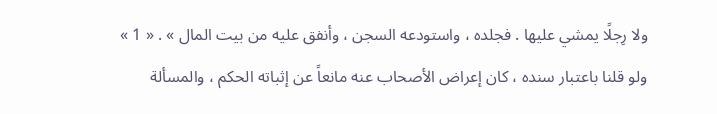ولا رِجلًا يمشي عليها . فجلده ، واستودعه السجن ، وأنفق عليه من بيت المال » . « 1 »
ولو قلنا باعتبار سنده ، كان إعراض الأصحاب عنه مانعاً عن إثباته الحكم ، والمسألة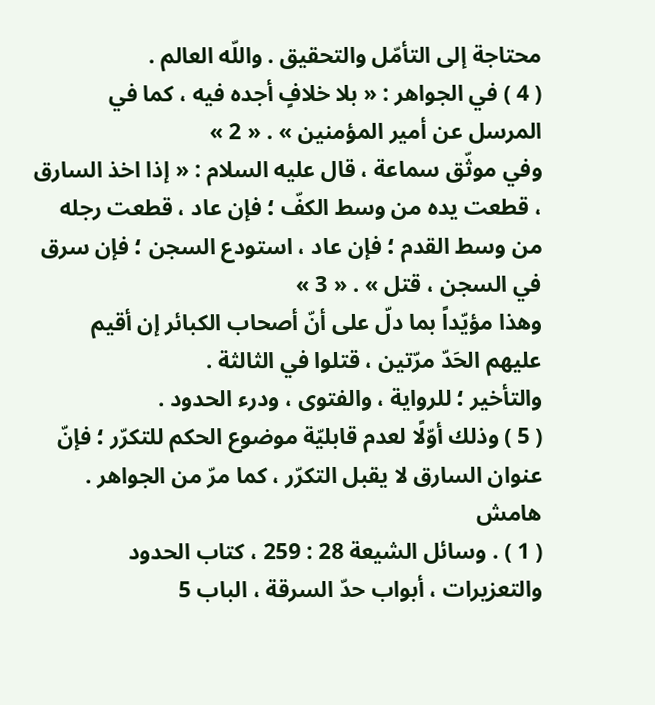محتاجة إلى التأمّل والتحقيق . واللّه العالم .
( 4 ) في الجواهر : « بلا خلافٍ أجده فيه ، كما في المرسل عن أمير المؤمنين » . « 2 »
وفي موثّق سماعة ، قال عليه السلام : « إذا اخذ السارق ، قطعت يده من وسط الكفّ ؛ فإن عاد ، قطعت رجله من وسط القدم ؛ فإن عاد ، استودع السجن ؛ فإن سرق في السجن ، قتل » . « 3 »
وهذا مؤيّداً بما دلّ على أنّ أصحاب الكبائر إن أقيم عليهم الحَدّ مرّتين ، قتلوا في الثالثة .
والتأخير ؛ للرواية ، والفتوى ، ودرء الحدود .
( 5 ) وذلك أوّلًا لعدم قابليّة موضوع الحكم للتكرّر ؛ فإنّ عنوان السارق لا يقبل التكرّر ، كما مرّ من الجواهر .
هامش
( 1 ) . وسائل الشيعة 28 : 259 ، كتاب الحدود والتعزيرات ، أبواب حدّ السرقة ، الباب 5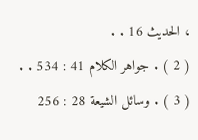، الحديث 16 . .
( 2 ) . جواهر الكلام 41 : 534 . .
( 3 ) . وسائل الشيعة 28 : 256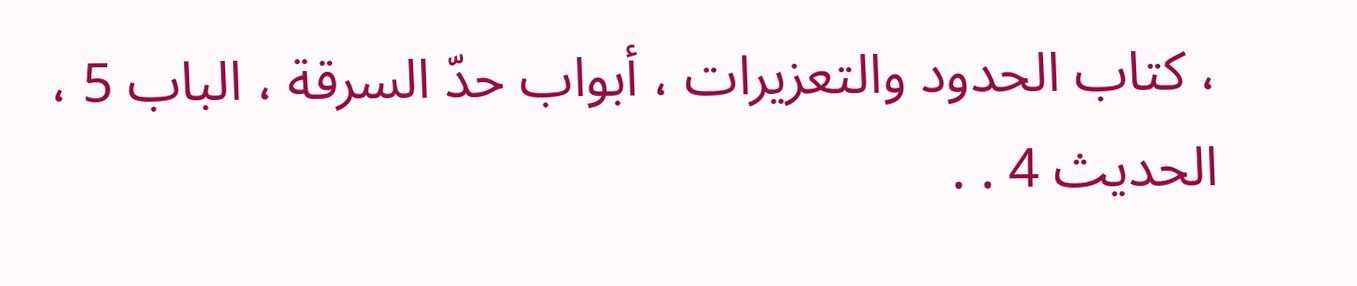، كتاب الحدود والتعزيرات ، أبواب حدّ السرقة ، الباب 5 ، الحديث 4 . .